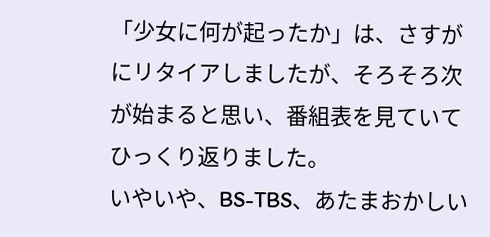「少女に何が起ったか」は、さすがにリタイアしましたが、そろそろ次が始まると思い、番組表を見ていてひっくり返りました。
いやいや、BS-TBS、あたまおかしい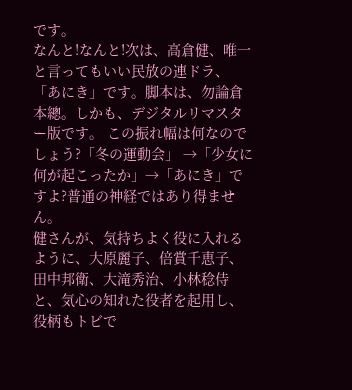です。
なんと!なんと!次は、高倉健、唯一と言ってもいい民放の連ドラ、「あにき」です。脚本は、勿論倉本總。しかも、デジタルリマスター版です。 この振れ幅は何なのでしょう?「冬の運動会」 →「少女に何が起こったか」→「あにき」ですよ?普通の神経ではあり得ません。
健さんが、気持ちよく役に入れるように、大原麗子、倍賞千恵子、田中邦衛、大滝秀治、小林稔侍と、気心の知れた役者を起用し、役柄もトビで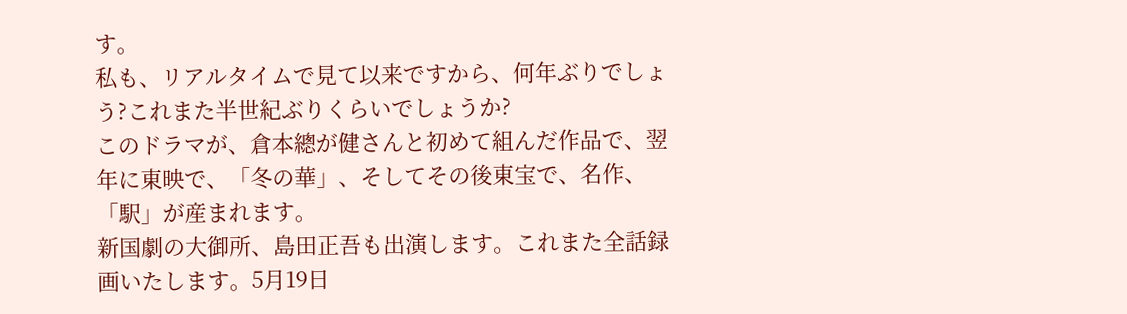す。
私も、リアルタイムで見て以来ですから、何年ぶりでしょう?これまた半世紀ぶりくらいでしょうか?
このドラマが、倉本總が健さんと初めて組んだ作品で、翌年に東映で、「冬の華」、そしてその後東宝で、名作、「駅」が産まれます。
新国劇の大御所、島田正吾も出演します。これまた全話録画いたします。5月19日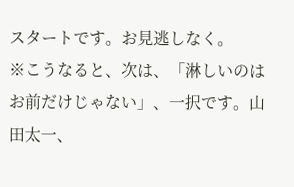スタートです。お見逃しなく。
※こうなると、次は、「淋しいのはお前だけじゃない」、一択です。山田太一、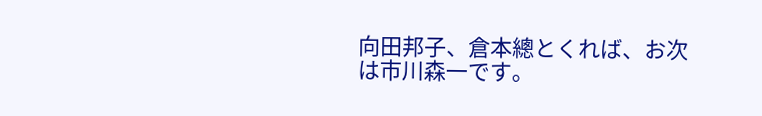向田邦子、倉本總とくれば、お次は市川森一です。